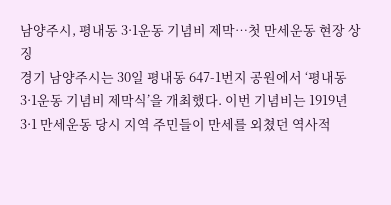남양주시, 평내동 3·1운동 기념비 제막…첫 만세운동 현장 상징
경기 남양주시는 30일 평내동 647-1번지 공원에서 ‘평내동 3·1운동 기념비 제막식’을 개최했다. 이번 기념비는 1919년 3·1 만세운동 당시 지역 주민들이 만세를 외쳤던 역사적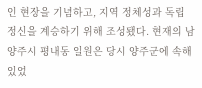인 현장을 기념하고, 지역 정체성과 독립 정신을 계승하기 위해 조성됐다. 현재의 남양주시 평내동 일원은 당시 양주군에 속해 있었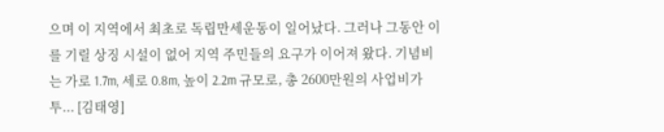으며 이 지역에서 최초로 독립만세운동이 일어났다. 그러나 그동안 이를 기릴 상징 시설이 없어 지역 주민들의 요구가 이어져 왔다. 기념비는 가로 1.7m, 세로 0.8m, 높이 2.2m 규모로, 총 2600만원의 사업비가 투... [김태영]